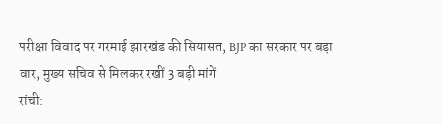परीक्षा विवाद पर गरमाई झारखंड की सियासत, BJP का सरकार पर बड़ा वार, मुख्य सचिव से मिलकर रखीं 3 बड़ी मांगें
रांची: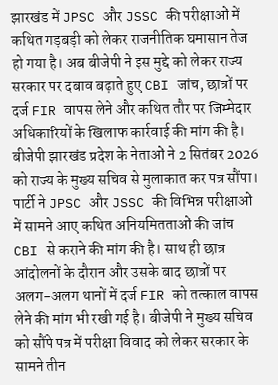झारखंड में JPSC और JSSC की परीक्षाओं में कथित गड़बड़ी को लेकर राजनीतिक घमासान तेज हो गया है। अब बीजेपी ने इस मुद्दे को लेकर राज्य सरकार पर दबाव बढ़ाते हुए CBI जांच, छात्रों पर दर्ज FIR वापस लेने और कथित तौर पर जिम्मेदार अधिकारियों के खिलाफ कार्रवाई की मांग की है। बीजेपी झारखंड प्रदेश के नेताओं ने 2 सितंबर 2026 को राज्य के मुख्य सचिव से मुलाकात कर पत्र सौंपा। पार्टी ने JPSC और JSSC की विभिन्न परीक्षाओं में सामने आए कथित अनियमितताओं की जांच CBI से कराने की मांग की है। साथ ही छात्र आंदोलनों के दौरान और उसके बाद छात्रों पर अलग-अलग थानों में दर्ज FIR को तत्काल वापस लेने की मांग भी रखी गई है। बीजेपी ने मुख्य सचिव को सौंपे पत्र में परीक्षा विवाद को लेकर सरकार के सामने तीन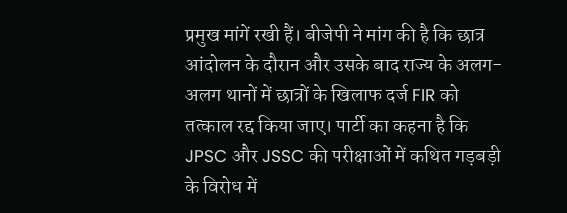प्रमुख मांगें रखी हैं। बीजेपी ने मांग की है कि छात्र आंदोलन के दौरान और उसके बाद राज्य के अलग-अलग थानों में छात्रों के खिलाफ दर्ज FIR को तत्काल रद्द किया जाए। पार्टी का कहना है कि JPSC और JSSC की परीक्षाओं में कथित गड़बड़ी के विरोध में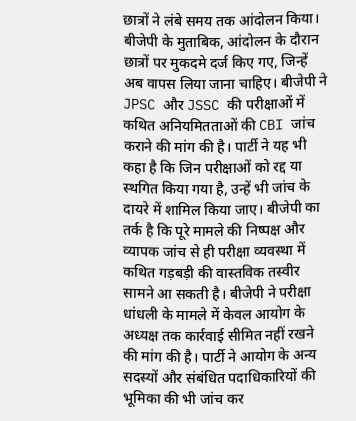छात्रों ने लंबे समय तक आंदोलन किया। बीजेपी के मुताबिक, आंदोलन के दौरान छात्रों पर मुकदमे दर्ज किए गए, जिन्हें अब वापस लिया जाना चाहिए। बीजेपी ने JPSC और JSSC की परीक्षाओं में कथित अनियमितताओं की CBI जांच कराने की मांग की है। पार्टी ने यह भी कहा है कि जिन परीक्षाओं को रद्द या स्थगित किया गया है, उन्हें भी जांच के दायरे में शामिल किया जाए। बीजेपी का तर्क है कि पूरे मामले की निष्पक्ष और व्यापक जांच से ही परीक्षा व्यवस्था में कथित गड़बड़ी की वास्तविक तस्वीर सामने आ सकती है। बीजेपी ने परीक्षा धांधली के मामले में केवल आयोग के अध्यक्ष तक कार्रवाई सीमित नहीं रखने की मांग की है। पार्टी ने आयोग के अन्य सदस्यों और संबंधित पदाधिकारियों की भूमिका की भी जांच कर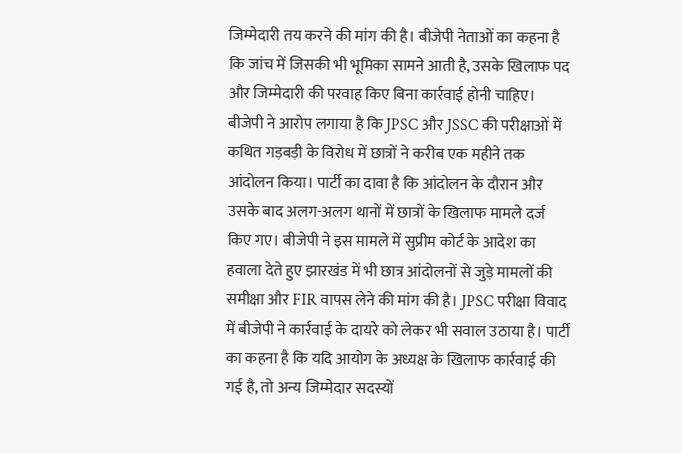जिम्मेदारी तय करने की मांग की है। बीजेपी नेताओं का कहना है कि जांच में जिसकी भी भूमिका सामने आती है, उसके खिलाफ पद और जिम्मेदारी की परवाह किए बिना कार्रवाई होनी चाहिए। बीजेपी ने आरोप लगाया है कि JPSC और JSSC की परीक्षाओं में कथित गड़बड़ी के विरोध में छात्रों ने करीब एक महीने तक आंदोलन किया। पार्टी का दावा है कि आंदोलन के दौरान और उसके बाद अलग-अलग थानों में छात्रों के खिलाफ मामले दर्ज किए गए। बीजेपी ने इस मामले में सुप्रीम कोर्ट के आदेश का हवाला देते हुए झारखंड में भी छात्र आंदोलनों से जुड़े मामलों की समीक्षा और FIR वापस लेने की मांग की है। JPSC परीक्षा विवाद में बीजेपी ने कार्रवाई के दायरे को लेकर भी सवाल उठाया है। पार्टी का कहना है कि यदि आयोग के अध्यक्ष के खिलाफ कार्रवाई की गई है, तो अन्य जिम्मेदार सदस्यों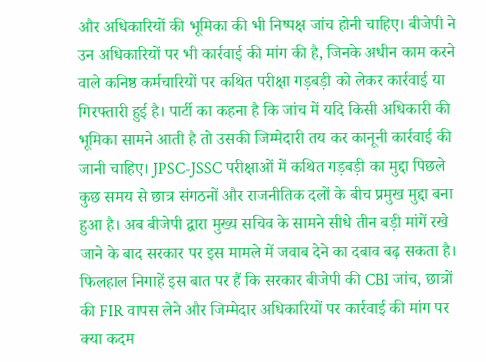और अधिकारियों की भूमिका की भी निष्पक्ष जांच होनी चाहिए। बीजेपी ने उन अधिकारियों पर भी कार्रवाई की मांग की है, जिनके अधीन काम करने वाले कनिष्ठ कर्मचारियों पर कथित परीक्षा गड़बड़ी को लेकर कार्रवाई या गिरफ्तारी हुई है। पार्टी का कहना है कि जांच में यदि किसी अधिकारी की भूमिका सामने आती है तो उसकी जिम्मेदारी तय कर कानूनी कार्रवाई की जानी चाहिए। JPSC-JSSC परीक्षाओं में कथित गड़बड़ी का मुद्दा पिछले कुछ समय से छात्र संगठनों और राजनीतिक दलों के बीच प्रमुख मुद्दा बना हुआ है। अब बीजेपी द्वारा मुख्य सचिव के सामने सीधे तीन बड़ी मांगें रखे जाने के बाद सरकार पर इस मामले में जवाब देने का दबाव बढ़ सकता है। फिलहाल निगाहें इस बात पर हैं कि सरकार बीजेपी की CBI जांच, छात्रों की FIR वापस लेने और जिम्मेदार अधिकारियों पर कार्रवाई की मांग पर क्या कदम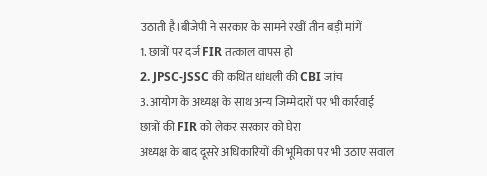उठाती है।बीजेपी ने सरकार के सामने रखीं तीन बड़ी मांगें
1. छात्रों पर दर्ज FIR तत्काल वापस हो
2. JPSC-JSSC की कथित धांधली की CBI जांच
3. आयोग के अध्यक्ष के साथ अन्य जिम्मेदारों पर भी कार्रवाई
छात्रों की FIR को लेकर सरकार को घेरा
अध्यक्ष के बाद दूसरे अधिकारियों की भूमिका पर भी उठाए सवाल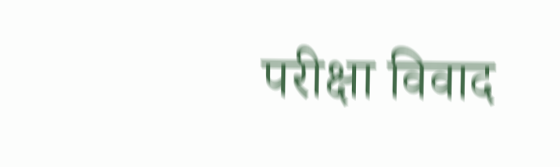परीक्षा विवाद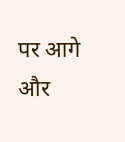पर आगे और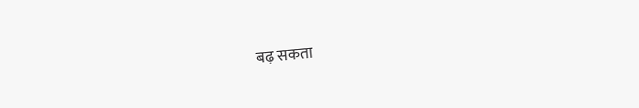बढ़ सकता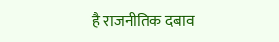है राजनीतिक दबाव